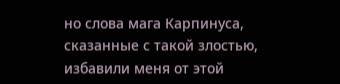но слова мага Карпинуса, сказанные с такой злостью, избавили меня от этой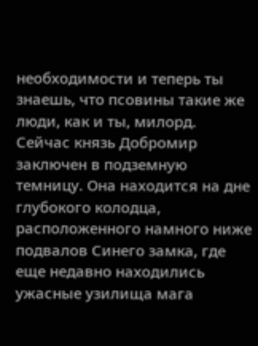необходимости и теперь ты знаешь, что псовины такие же люди, как и ты, милорд. Сейчас князь Добромир заключен в подземную темницу. Она находится на дне глубокого колодца, расположенного намного ниже подвалов Синего замка, где еще недавно находились ужасные узилища мага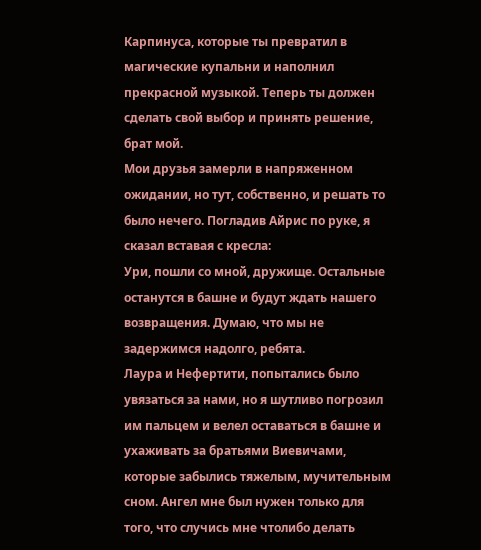Карпинуса, которые ты превратил в магические купальни и наполнил прекрасной музыкой. Теперь ты должен сделать свой выбор и принять решение, брат мой.
Мои друзья замерли в напряженном ожидании, но тут, собственно, и решать то было нечего. Погладив Айрис по руке, я сказал вставая с кресла:
Ури, пошли со мной, дружище. Остальные останутся в башне и будут ждать нашего возвращения. Думаю, что мы не задержимся надолго, ребята.
Лаура и Нефертити, попытались было увязаться за нами, но я шутливо погрозил им пальцем и велел оставаться в башне и ухаживать за братьями Виевичами, которые забылись тяжелым, мучительным сном. Ангел мне был нужен только для того, что случись мне чтолибо делать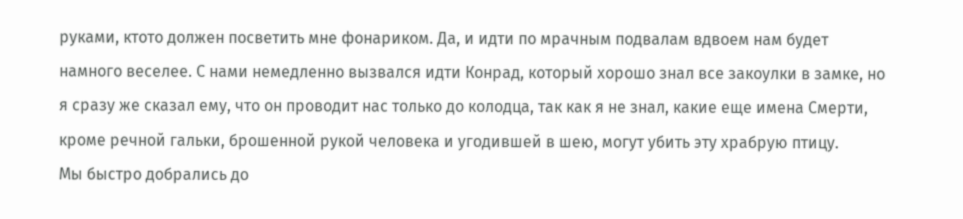руками, ктото должен посветить мне фонариком. Да, и идти по мрачным подвалам вдвоем нам будет намного веселее. С нами немедленно вызвался идти Конрад, который хорошо знал все закоулки в замке, но я сразу же сказал ему, что он проводит нас только до колодца, так как я не знал, какие еще имена Смерти, кроме речной гальки, брошенной рукой человека и угодившей в шею, могут убить эту храбрую птицу.
Мы быстро добрались до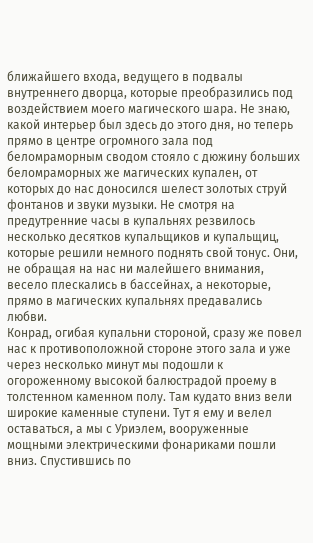ближайшего входа, ведущего в подвалы внутреннего дворца, которые преобразились под воздействием моего магического шара. Не знаю, какой интерьер был здесь до этого дня, но теперь прямо в центре огромного зала под беломраморным сводом стояло с дюжину больших беломраморных же магических купален, от которых до нас доносился шелест золотых струй фонтанов и звуки музыки. Не смотря на предутренние часы в купальнях резвилось несколько десятков купальщиков и купальщиц, которые решили немного поднять свой тонус. Они, не обращая на нас ни малейшего внимания, весело плескались в бассейнах, а некоторые, прямо в магических купальнях предавались любви.
Конрад, огибая купальни стороной, сразу же повел нас к противоположной стороне этого зала и уже через несколько минут мы подошли к огороженному высокой балюстрадой проему в толстенном каменном полу. Там кудато вниз вели широкие каменные ступени. Тут я ему и велел оставаться, а мы с Уриэлем, вооруженные мощными электрическими фонариками пошли вниз. Спустившись по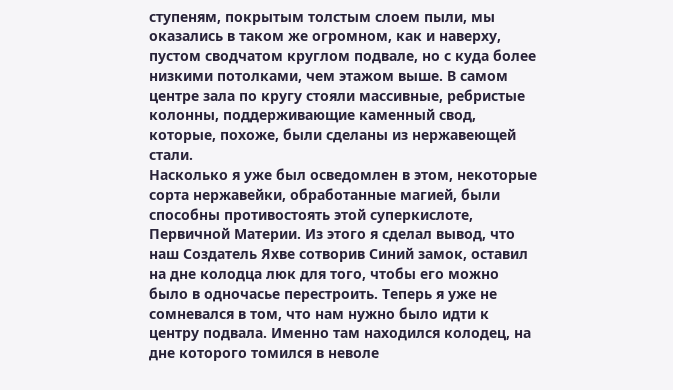ступеням, покрытым толстым слоем пыли, мы оказались в таком же огромном, как и наверху, пустом сводчатом круглом подвале, но с куда более низкими потолками, чем этажом выше. В самом центре зала по кругу стояли массивные, ребристые колонны, поддерживающие каменный свод, которые, похоже, были сделаны из нержавеющей стали.
Насколько я уже был осведомлен в этом, некоторые сорта нержавейки, обработанные магией, были способны противостоять этой суперкислоте, Первичной Материи. Из этого я сделал вывод, что наш Создатель Яхве сотворив Синий замок, оставил на дне колодца люк для того, чтобы его можно было в одночасье перестроить. Теперь я уже не сомневался в том, что нам нужно было идти к центру подвала. Именно там находился колодец, на дне которого томился в неволе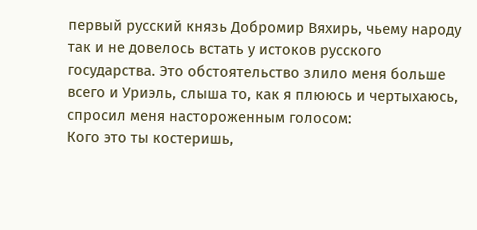первый русский князь Добромир Вяхирь, чьему народу так и не довелось встать у истоков русского государства. Это обстоятельство злило меня больше всего и Уриэль, слыша то, как я плююсь и чертыхаюсь, спросил меня настороженным голосом:
Кого это ты костеришь,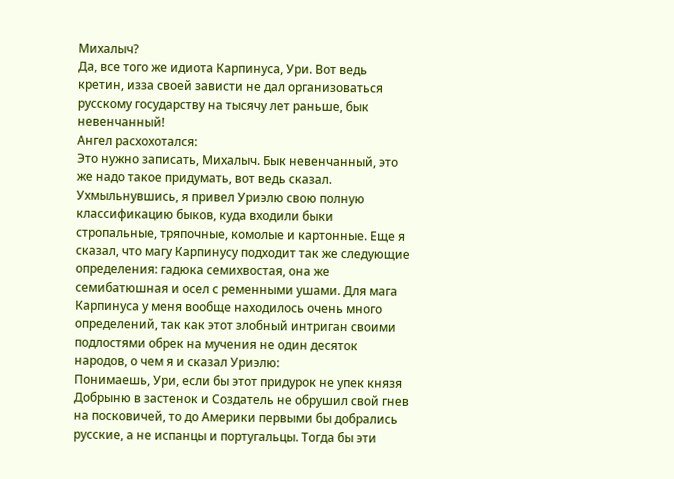Михалыч?
Да, все того же идиота Карпинуса, Ури. Вот ведь кретин, изза своей зависти не дал организоваться русскому государству на тысячу лет раньше, бык невенчанный!
Ангел расхохотался:
Это нужно записать, Михалыч. Бык невенчанный, это же надо такое придумать, вот ведь сказал.
Ухмыльнувшись, я привел Уриэлю свою полную классификацию быков, куда входили быки стропальные, тряпочные, комолые и картонные. Еще я сказал, что магу Карпинусу подходит так же следующие определения: гадюка семихвостая, она же семибатюшная и осел с ременными ушами. Для мага Карпинуса у меня вообще находилось очень много определений, так как этот злобный интриган своими подлостями обрек на мучения не один десяток народов, о чем я и сказал Уриэлю:
Понимаешь, Ури, если бы этот придурок не упек князя Добрыню в застенок и Создатель не обрушил свой гнев на посковичей, то до Америки первыми бы добрались русские, а не испанцы и португальцы. Тогда бы эти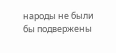народы не были бы подвержены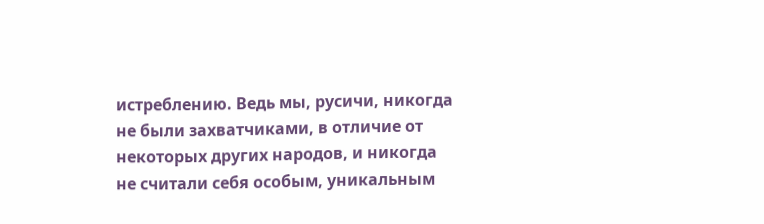истреблению. Ведь мы, русичи, никогда не были захватчиками, в отличие от некоторых других народов, и никогда не считали себя особым, уникальным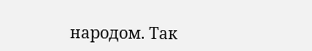народом. Так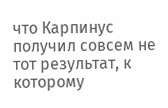что Карпинус получил совсем не тот результат, к которому